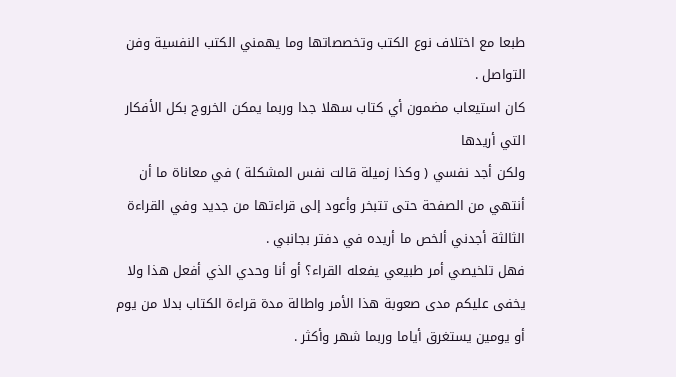طبعا مع اختلاف نوع الكتب وتخصصاتها وما يهمني الكتب النفسية وفن التواصل .
كان استيعاب مضمون أي كتاب سهلا جدا وربما يمكن الخروج بكل الأفكار التي أريدها
ولكن أجد نفسي ( وكذا زميلة قالت نفس المشكلة ) في معاناة ما أن أنتهي من الصفحة حتى تتبخر وأعود إلى قراءتها من جديد وفي القراءة الثالثة أجدني ألخص ما أريده في دفتر بجانبي .
فهل تلخيصي أمر طبيعي يفعله القراء؟ أو أنا وحدي الذي أفعل هذا ولا يخفى عليكم مدى صعوبة هذا الأمر واطالة مدة قراءة الكتاب بدلا من يوم أو يومين يستغرق أياما وربما شهر وأكثر .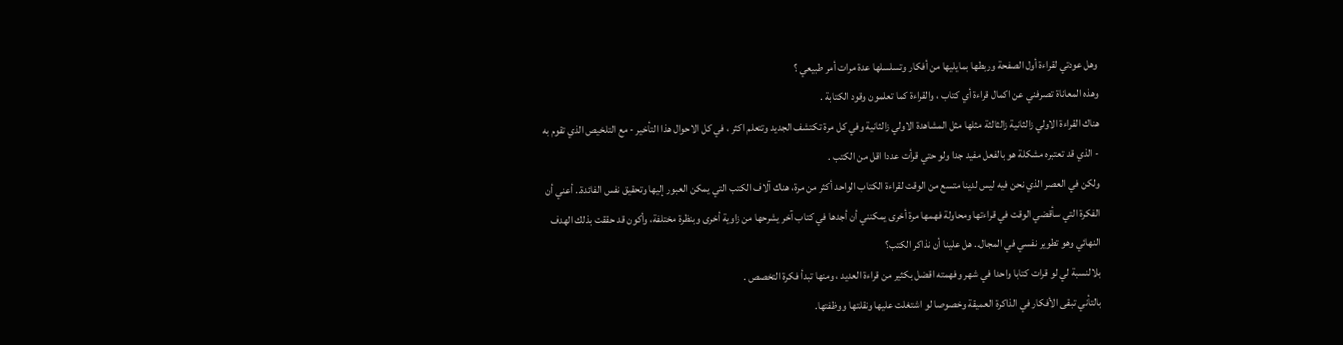وهل عودتي لقراءة أول الصفحة وربطها بمايليها من أفكار وتسلسلها عدة مرات أمر طبيعي ؟
وهذه المعاناة تصرفني عن اكمال قراءة أي كتاب ، والقراءة كما تعلمون وقود الكتابة .
هناك القراءة الاولي زالثانية زالثالثة مثلها مثل المشاهدة الاولي زالثانية وفي كل مرة تكتشف الجديد وتتعلم اكثر ، في كل الاحوال هذا التأخير - مع التلخيص الذي تقوم به - الذي قد تعتبره مشكلة هو بالفعل مفيد جدا ولو حتي قرأت عددا اقل من الكتب .
ولكن في العصر الذي نحن فيه ليس لدينا متسع من الوقت لقراءة الكتاب الواحد أكثر من مرة، هناك آلاف الكتب التي يمكن العبور إليها وتحقيق نفس الفائدة.. أعني أن الفكرة التي سأقضي الوقت في قراءتها ومحاولة فهمها مرة أخرى يمكنني أن أجدها في كتاب آخر يشرحها من زاوية أخرى وبنظرة مختلفة، وأكون قد حققت بذلك الهدف النهائي وهو تطوير نفسي في المجال.. هل علينا أن نذاكر الكتب؟
بلالنسبة لي لو قرات كتابا واحدا في شهر وفهمته اقضل بكثير من قراءة العديد ، ومنها تبدأ فكرة التخصص .
بالتأني تبقى الأفكار في الذاكرة العميقة وخصوصا لو اشتغلت عليها ونقلتها ووظفتها.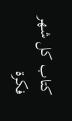كتاب كل شهر فكرة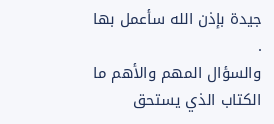جيدة بإذن الله سأعمل بها .
والسؤال المهم والأهم ما الكتاب الذي يستحق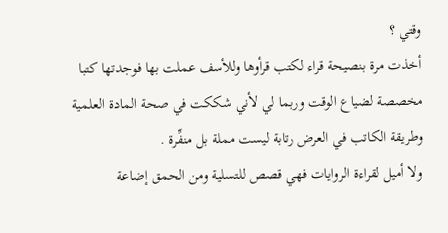وقتي ؟
أخذت مرة بنصيحة قراء لكتب قرأوها وللأسف عملت بها فوجدتها كتبا مخصصة لضياع الوقت وربما لي لأني شككت في صحة المادة العلمية وطريقة الكاتب في العرض رتابة ليست مملة بل منفِّرة .
ولا أميل لقراءة الروايات فهي قصص للتسلية ومن الحمق إضاعة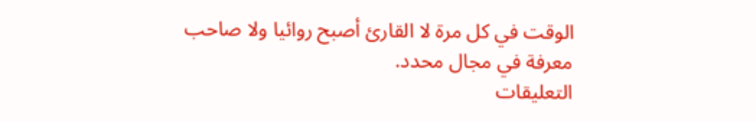الوقت في كل مرة لا القارئ أصبح روائيا ولا صاحب معرفة في مجال محدد.
التعليقات